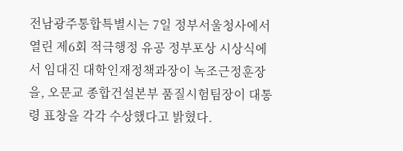전남광주통합특별시는 7일 정부서울청사에서 열린 제6회 적극행정 유공 정부포상 시상식에서 임대진 대학인재정책과장이 녹조근정훈장을, 오문교 종합건설본부 품질시험팀장이 대통령 표창을 각각 수상했다고 밝혔다.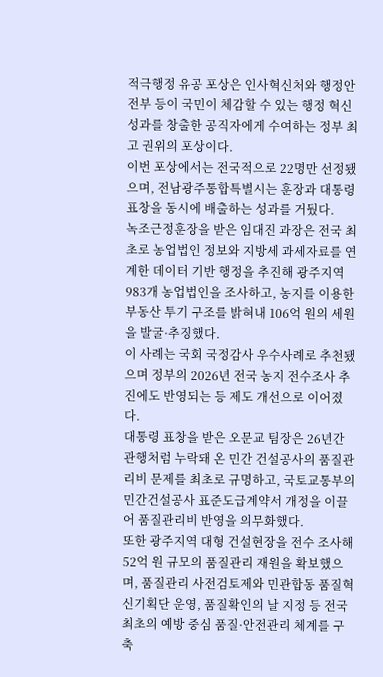적극행정 유공 포상은 인사혁신처와 행정안전부 등이 국민이 체감할 수 있는 행정 혁신 성과를 창출한 공직자에게 수여하는 정부 최고 권위의 포상이다.
이번 포상에서는 전국적으로 22명만 선정됐으며, 전남광주통합특별시는 훈장과 대통령 표창을 동시에 배출하는 성과를 거뒀다.
녹조근정훈장을 받은 임대진 과장은 전국 최초로 농업법인 정보와 지방세 과세자료를 연계한 데이터 기반 행정을 추진해 광주지역 983개 농업법인을 조사하고, 농지를 이용한 부동산 투기 구조를 밝혀내 106억 원의 세원을 발굴·추징했다.
이 사례는 국회 국정감사 우수사례로 추천됐으며 정부의 2026년 전국 농지 전수조사 추진에도 반영되는 등 제도 개선으로 이어졌다.
대통령 표창을 받은 오문교 팀장은 26년간 관행처럼 누락돼 온 민간 건설공사의 품질관리비 문제를 최초로 규명하고, 국토교통부의 민간건설공사 표준도급계약서 개정을 이끌어 품질관리비 반영을 의무화했다.
또한 광주지역 대형 건설현장을 전수 조사해 52억 원 규모의 품질관리 재원을 확보했으며, 품질관리 사전검토제와 민관합동 품질혁신기획단 운영, 품질확인의 날 지정 등 전국 최초의 예방 중심 품질·안전관리 체계를 구축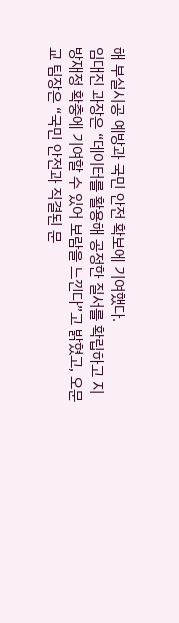해 부실시공 예방과 국민 안전 확보에 기여했다.
임대진 과장은 “데이터를 활용해 공정한 질서를 확립하고 지방재정 확충에 기여할 수 있어 보람을 느낀다”고 밝혔고, 오문교 팀장은 “국민 안전과 직결된 문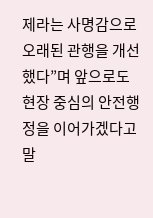제라는 사명감으로 오래된 관행을 개선했다”며 앞으로도 현장 중심의 안전행정을 이어가겠다고 말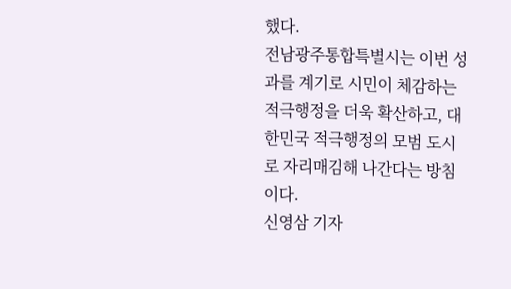했다.
전남광주통합특별시는 이번 성과를 계기로 시민이 체감하는 적극행정을 더욱 확산하고, 대한민국 적극행정의 모범 도시로 자리매김해 나간다는 방침이다.
신영삼 기자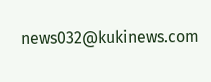news032@kukinews.com